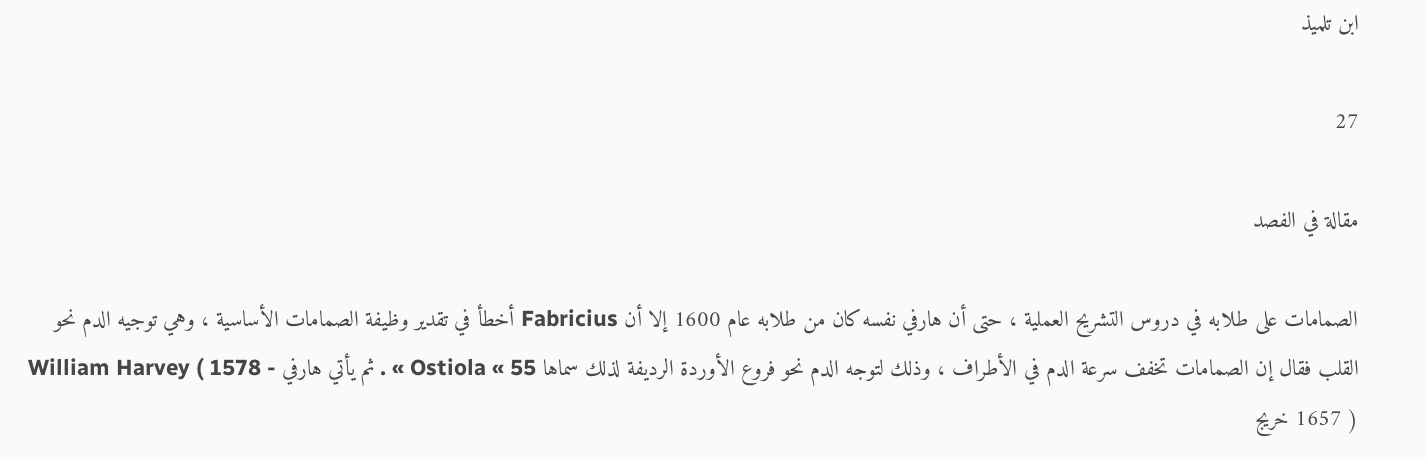ابن تلميذ

27

مقالة في الفصد

الصمامات على طلابه في دروس التشريح العملية ، حتى أن هارفي نفسه كان من طلابه عام 1600 إلا أن Fabricius أخطأ في تقدير وظيفة الصمامات الأساسية ، وهي توجيه الدم نحو القلب فقال إن الصمامات تخفف سرعة الدم في الأطراف ، وذلك لتوجه الدم نحو فروع الأوردة الرديفة لذلك سماها Ostiola « 55 » . ثم يأتي هارفي William Harvey ( 1578 - 1657 ) خريج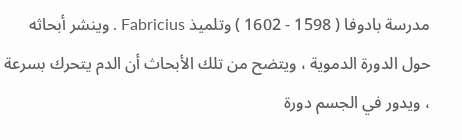مدرسة بادوفا ( 1598 - 1602 ) وتلميذ Fabricius . وينشر أبحاثه حول الدورة الدموية ، ويتضح من تلك الأبحاث أن الدم يتحرك بسرعة ، ويدور في الجسم دورة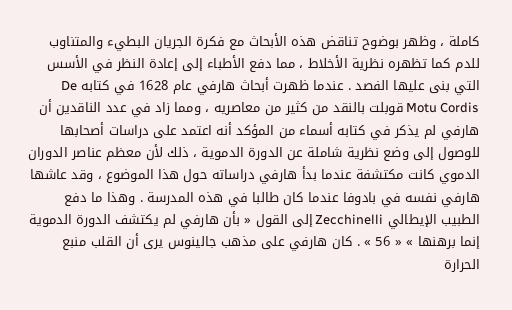كاملة ، وظهر بوضوح تناقض هذه الأبحاث مع فكرة الجريان البطيء والمتناوب للدم كما تظهره نظرية الأخلاط ، مما دفع الأطباء إلى إعادة النظر في الأسس التي بنى عليها الفصد . عندما ظهرت أبحاث هارفي عام 1628 في كتابه De Motu Cordis قوبلت بالنقد من كثير من معاصريه ، ومما زاد في عدد الناقدين أن هارفي لم يذكر في كتابه أسماء من المؤكد أنه اعتمد على دراسات أصحابها للوصول إلى وضع نظرية شاملة عن الدورة الدموية ، ذلك لأن معظم عناصر الدوران الدموي كانت مكتشفة عندما بدأ هارفي دراساته حول هذا الموضوع ، وقد عاشها هارفي نفسه في بادوفا عندما كان طالبا في هذه المدرسة . وهذا ما دفع الطبيب الإيطالي Zecchinelli إلى القول « بأن هارفي لم يكتشف الدورة الدموية إنما برهنها » « 56 » . كان هارفي على مذهب جالينوس يرى أن القلب منبع الحرارة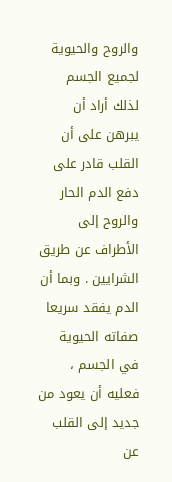والروح والحيوية لجميع الجسم لذلك أراد أن يبرهن على أن القلب قادر على دفع الدم الحار والروح إلى الأطراف عن طريق الشرايين . وبما أن الدم يفقد سريعا صفاته الحيوية في الجسم ، فعليه أن يعود من جديد إلى القلب عن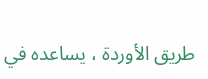طريق الأوردة ، يساعده في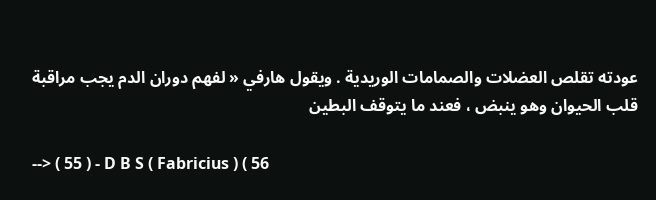عودته تقلص العضلات والصمامات الوريدية . ويقول هارفي « لفهم دوران الدم يجب مراقبة قلب الحيوان وهو ينبض ، فعند ما يتوقف البطين

--> ( 55 ) - D B S ( Fabricius ) ( 56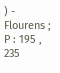) - Flourens ; P : 195 , 235